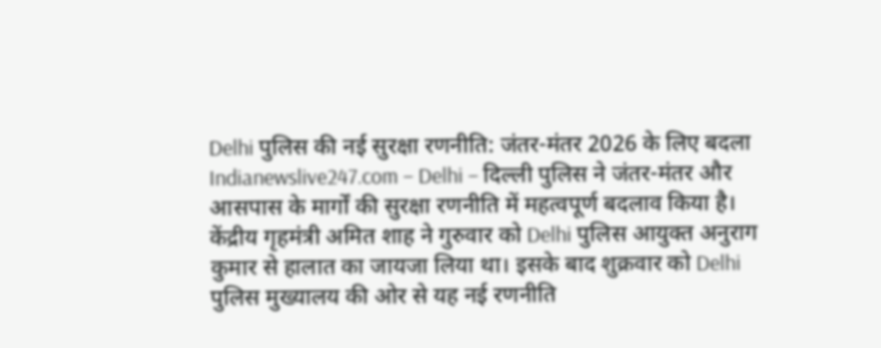Delhi पुलिस की नई सुरक्षा रणनीति: जंतर-मंतर 2026 के लिए बदला
Indianewslive247.com – Delhi – दिल्ली पुलिस ने जंतर-मंतर और आसपास के मार्गों की सुरक्षा रणनीति में महत्वपूर्ण बदलाव किया है। केंद्रीय गृहमंत्री अमित शाह ने गुरुवार को Delhi पुलिस आयुक्त अनुराग कुमार से हालात का जायजा लिया था। इसके बाद शुक्रवार को Delhi पुलिस मुख्यालय की ओर से यह नई रणनीति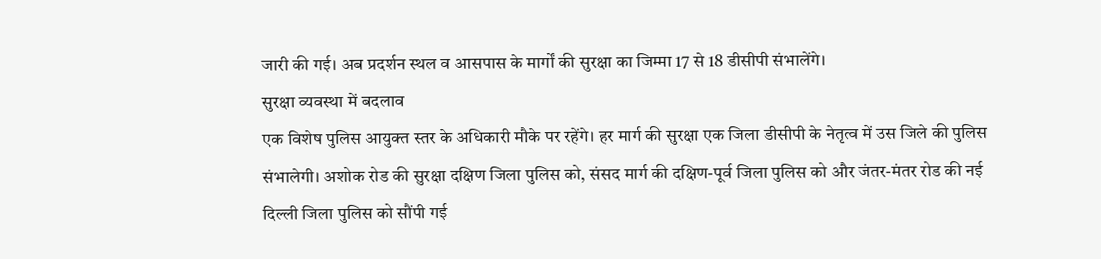जारी की गई। अब प्रदर्शन स्थल व आसपास के मार्गों की सुरक्षा का जिम्मा 17 से 18 डीसीपी संभालेंगे।
सुरक्षा व्यवस्था में बदलाव
एक विशेष पुलिस आयुक्त स्तर के अधिकारी मौके पर रहेंगे। हर मार्ग की सुरक्षा एक जिला डीसीपी के नेतृत्व में उस जिले की पुलिस संभालेगी। अशोक रोड की सुरक्षा दक्षिण जिला पुलिस को, संसद मार्ग की दक्षिण-पूर्व जिला पुलिस को और जंतर-मंतर रोड की नई दिल्ली जिला पुलिस को सौंपी गई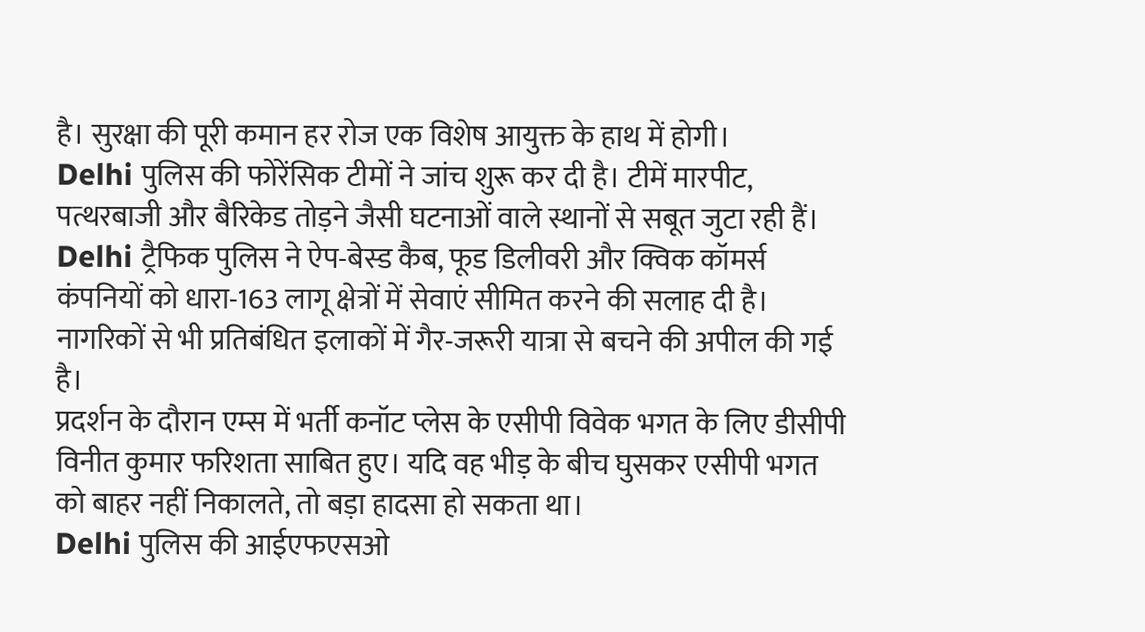है। सुरक्षा की पूरी कमान हर रोज एक विशेष आयुक्त के हाथ में होगी।
Delhi पुलिस की फोरेंसिक टीमों ने जांच शुरू कर दी है। टीमें मारपीट, पत्थरबाजी और बैरिकेड तोड़ने जैसी घटनाओं वाले स्थानों से सबूत जुटा रही हैं। Delhi ट्रैफिक पुलिस ने ऐप-बेस्ड कैब, फूड डिलीवरी और क्विक कॉमर्स कंपनियों को धारा-163 लागू क्षेत्रों में सेवाएं सीमित करने की सलाह दी है। नागरिकों से भी प्रतिबंधित इलाकों में गैर-जरूरी यात्रा से बचने की अपील की गई है।
प्रदर्शन के दौरान एम्स में भर्ती कनॉट प्लेस के एसीपी विवेक भगत के लिए डीसीपी विनीत कुमार फरिशता साबित हुए। यदि वह भीड़ के बीच घुसकर एसीपी भगत को बाहर नहीं निकालते, तो बड़ा हादसा हो सकता था।
Delhi पुलिस की आईएफएसओ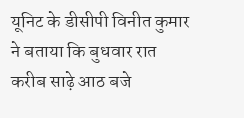यूनिट के डीसीपी विनीत कुमार ने बताया कि बुधवार रात करीब साढ़े आठ बजे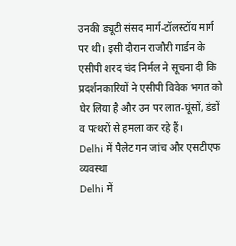उनकी ड्यूटी संसद मार्ग-टॉलस्टॉय मार्ग पर थी। इसी दौरान राजौरी गार्डन के एसीपी शरद चंद निर्मल ने सूचना दी कि प्रदर्शनकारियों ने एसीपी विवेक भगत को घेर लिया है और उन पर लात-घूंसों, डंडों व पत्थरों से हमला कर रहे हैं।
Delhi में पैलेट गन जांच और एसटीएफ व्यवस्था
Delhi में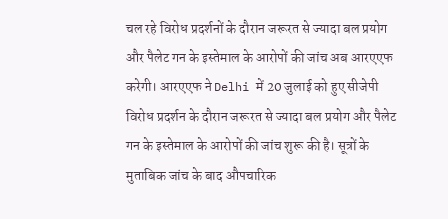चल रहे विरोध प्रदर्शनों के दौरान जरूरत से ज्यादा बल प्रयोग और पैलेट गन के इस्तेमाल के आरोपों की जांच अब आरएएफ करेगी। आरएएफ ने Delhi में 20 जुलाई को हुए सीजेपी विरोध प्रदर्शन के दौरान जरूरत से ज्यादा बल प्रयोग और पैलेट गन के इस्तेमाल के आरोपों की जांच शुरू की है। सूत्रों के मुताबिक जांच के बाद औपचारिक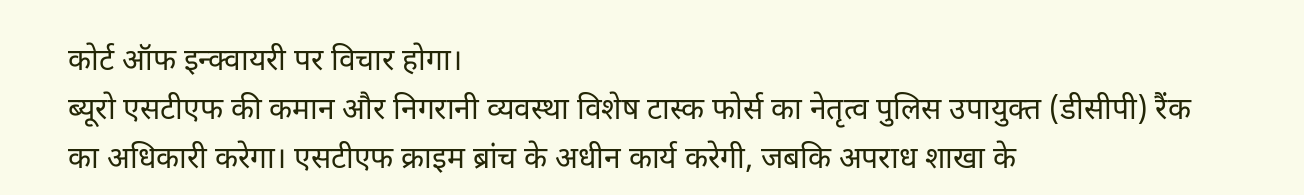कोर्ट ऑफ इन्क्वायरी पर विचार होगा।
ब्यूरो एसटीएफ की कमान और निगरानी व्यवस्था विशेष टास्क फोर्स का नेतृत्व पुलिस उपायुक्त (डीसीपी) रैंक का अधिकारी करेगा। एसटीएफ क्राइम ब्रांच के अधीन कार्य करेगी, जबकि अपराध शाखा के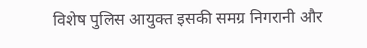विशेष पुलिस आयुक्त इसकी समग्र निगरानी और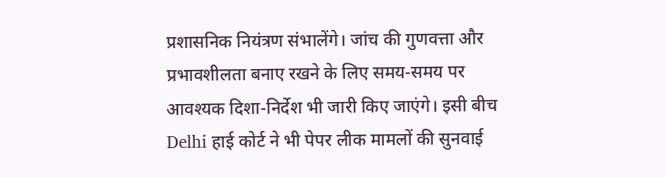प्रशासनिक नियंत्रण संभालेंगे। जांच की गुणवत्ता और प्रभावशीलता बनाए रखने के लिए समय-समय पर आवश्यक दिशा-निर्देश भी जारी किए जाएंगे। इसी बीच Delhi हाई कोर्ट ने भी पेपर लीक मामलों की सुनवाई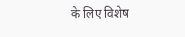के लिए विशेष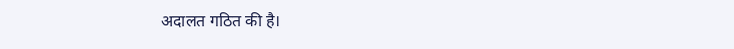अदालत गठित की है।